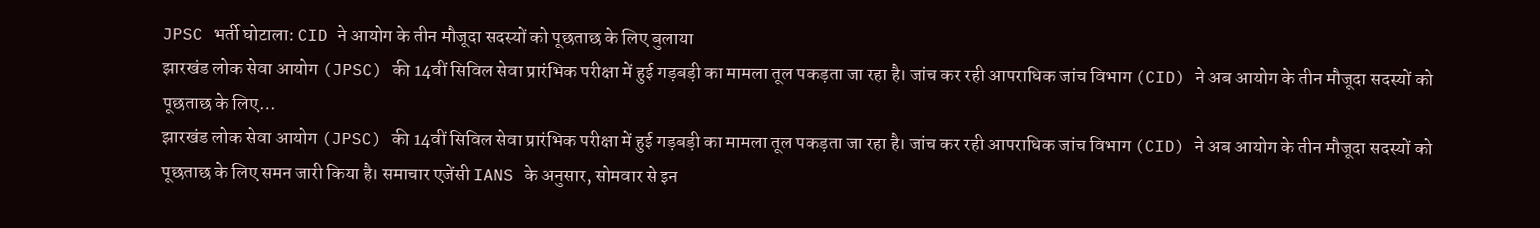JPSC भर्ती घोटाला: CID ने आयोग के तीन मौजूदा सदस्यों को पूछताछ के लिए बुलाया
झारखंड लोक सेवा आयोग (JPSC) की 14वीं सिविल सेवा प्रारंभिक परीक्षा में हुई गड़बड़ी का मामला तूल पकड़ता जा रहा है। जांच कर रही आपराधिक जांच विभाग (CID) ने अब आयोग के तीन मौजूदा सदस्यों को पूछताछ के लिए…
झारखंड लोक सेवा आयोग (JPSC) की 14वीं सिविल सेवा प्रारंभिक परीक्षा में हुई गड़बड़ी का मामला तूल पकड़ता जा रहा है। जांच कर रही आपराधिक जांच विभाग (CID) ने अब आयोग के तीन मौजूदा सदस्यों को पूछताछ के लिए समन जारी किया है। समाचार एजेंसी IANS के अनुसार, सोमवार से इन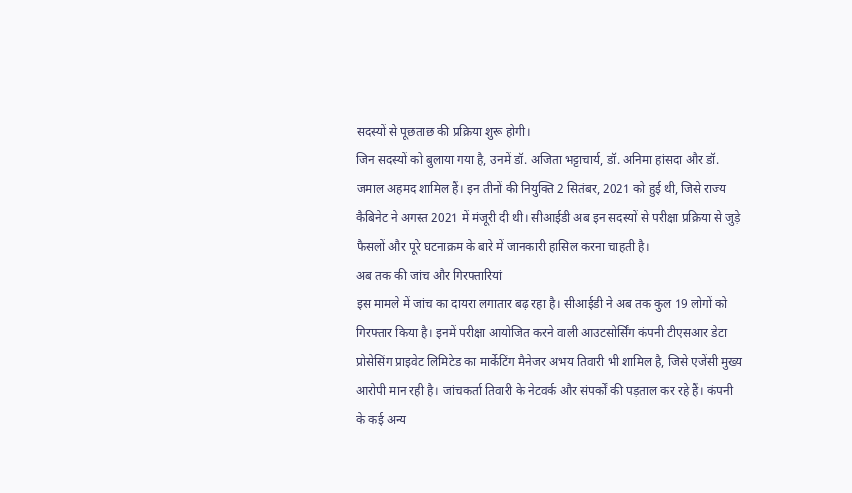सदस्यों से पूछताछ की प्रक्रिया शुरू होगी।
जिन सदस्यों को बुलाया गया है, उनमें डॉ. अजिता भट्टाचार्य, डॉ. अनिमा हांसदा और डॉ. जमाल अहमद शामिल हैं। इन तीनों की नियुक्ति 2 सितंबर, 2021 को हुई थी, जिसे राज्य कैबिनेट ने अगस्त 2021 में मंजूरी दी थी। सीआईडी अब इन सदस्यों से परीक्षा प्रक्रिया से जुड़े फैसलों और पूरे घटनाक्रम के बारे में जानकारी हासिल करना चाहती है।
अब तक की जांच और गिरफ्तारियां
इस मामले में जांच का दायरा लगातार बढ़ रहा है। सीआईडी ने अब तक कुल 19 लोगों को गिरफ्तार किया है। इनमें परीक्षा आयोजित करने वाली आउटसोर्सिंग कंपनी टीएसआर डेटा प्रोसेसिंग प्राइवेट लिमिटेड का मार्केटिंग मैनेजर अभय तिवारी भी शामिल है, जिसे एजेंसी मुख्य आरोपी मान रही है। जांचकर्ता तिवारी के नेटवर्क और संपर्कों की पड़ताल कर रहे हैं। कंपनी के कई अन्य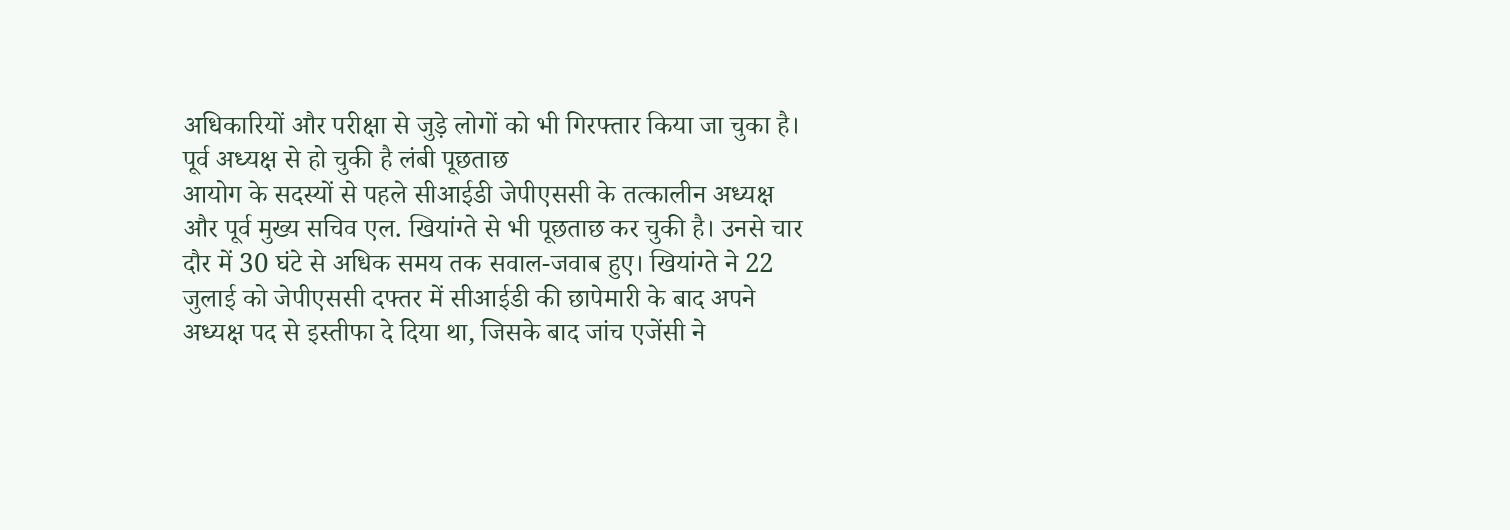अधिकारियों और परीक्षा से जुड़े लोगों को भी गिरफ्तार किया जा चुका है।
पूर्व अध्यक्ष से हो चुकी है लंबी पूछताछ
आयोग के सदस्यों से पहले सीआईडी जेपीएससी के तत्कालीन अध्यक्ष और पूर्व मुख्य सचिव एल. खियांग्ते से भी पूछताछ कर चुकी है। उनसे चार दौर में 30 घंटे से अधिक समय तक सवाल-जवाब हुए। खियांग्ते ने 22 जुलाई को जेपीएससी दफ्तर में सीआईडी की छापेमारी के बाद अपने अध्यक्ष पद से इस्तीफा दे दिया था, जिसके बाद जांच एजेंसी ने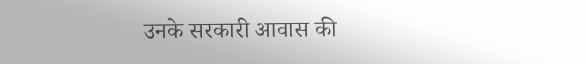उनके सरकारी आवास की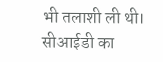भी तलाशी ली थी। सीआईडी का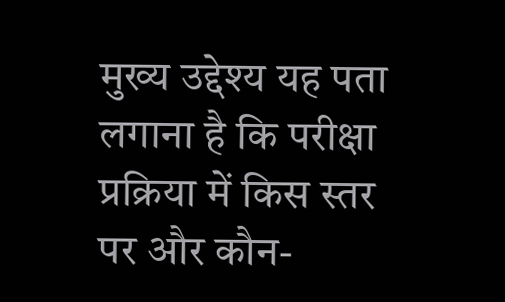मुख्य उद्देश्य यह पता लगाना है कि परीक्षा प्रक्रिया में किस स्तर पर और कौन-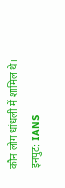कौन लोग धांधली में शामिल थे।
इनपुट: IANS